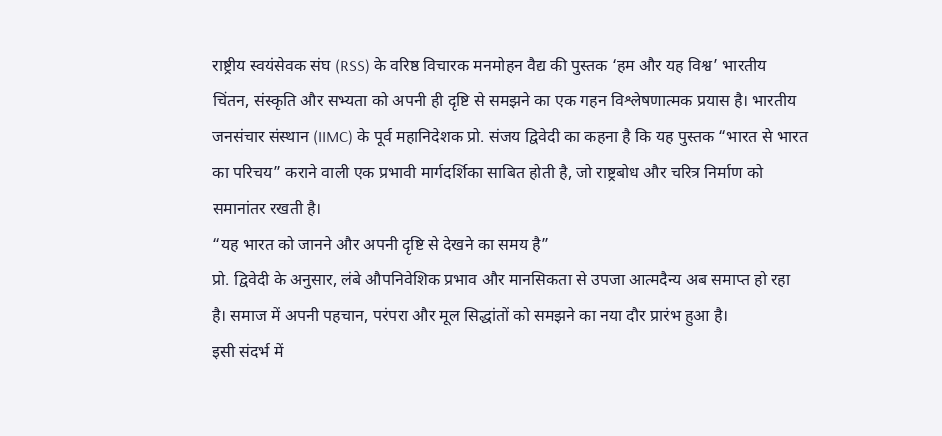राष्ट्रीय स्वयंसेवक संघ (RSS) के वरिष्ठ विचारक मनमोहन वैद्य की पुस्तक ‘हम और यह विश्व’ भारतीय चिंतन, संस्कृति और सभ्यता को अपनी ही दृष्टि से समझने का एक गहन विश्लेषणात्मक प्रयास है। भारतीय जनसंचार संस्थान (IIMC) के पूर्व महानिदेशक प्रो. संजय द्विवेदी का कहना है कि यह पुस्तक “भारत से भारत का परिचय” कराने वाली एक प्रभावी मार्गदर्शिका साबित होती है, जो राष्ट्रबोध और चरित्र निर्माण को समानांतर रखती है।
“यह भारत को जानने और अपनी दृष्टि से देखने का समय है”
प्रो. द्विवेदी के अनुसार, लंबे औपनिवेशिक प्रभाव और मानसिकता से उपजा आत्मदैन्य अब समाप्त हो रहा है। समाज में अपनी पहचान, परंपरा और मूल सिद्धांतों को समझने का नया दौर प्रारंभ हुआ है।
इसी संदर्भ में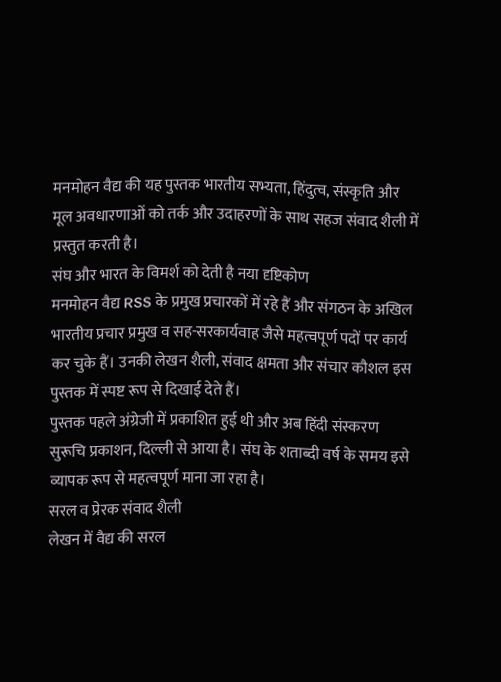मनमोहन वैद्य की यह पुस्तक भारतीय सभ्यता, हिंदुत्व, संस्कृति और मूल अवधारणाओं को तर्क और उदाहरणों के साथ सहज संवाद शैली में प्रस्तुत करती है।
संघ और भारत के विमर्श को देती है नया दृष्टिकोण
मनमोहन वैद्य RSS के प्रमुख प्रचारकों में रहे हैं और संगठन के अखिल भारतीय प्रचार प्रमुख व सह-सरकार्यवाह जैसे महत्वपूर्ण पदों पर कार्य कर चुके हैं। उनकी लेखन शैली, संवाद क्षमता और संचार कौशल इस पुस्तक में स्पष्ट रूप से दिखाई देते हैं।
पुस्तक पहले अंग्रेजी में प्रकाशित हुई थी और अब हिंदी संस्करण सुरूचि प्रकाशन, दिल्ली से आया है। संघ के शताब्दी वर्ष के समय इसे व्यापक रूप से महत्वपूर्ण माना जा रहा है।
सरल व प्रेरक संवाद शैली
लेखन में वैद्य की सरल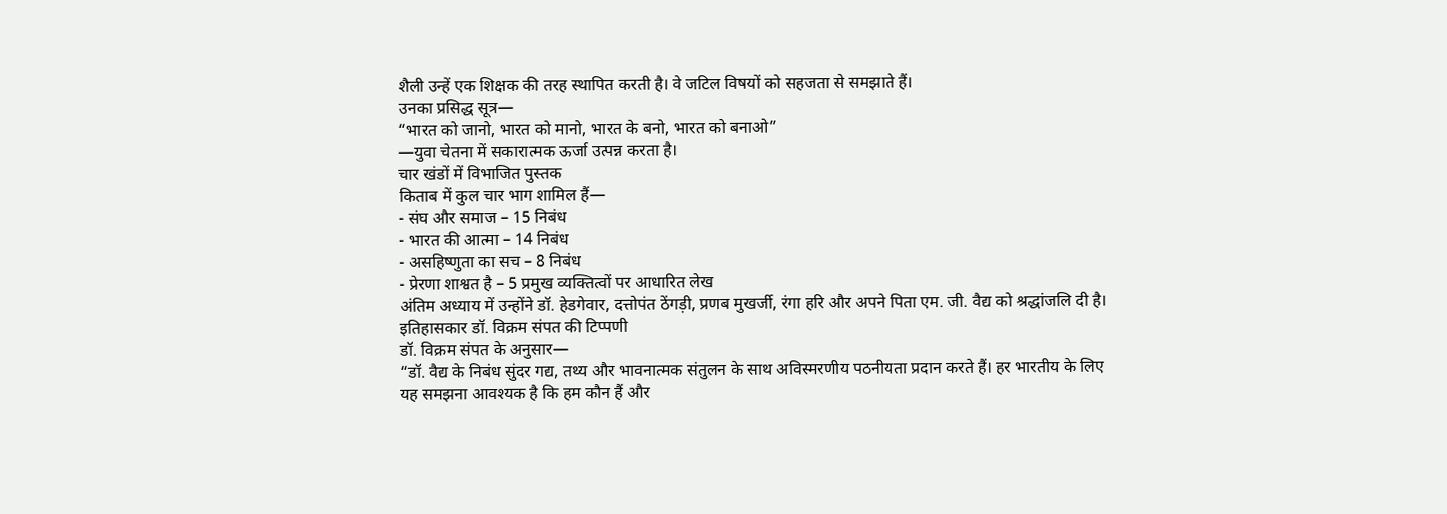शैली उन्हें एक शिक्षक की तरह स्थापित करती है। वे जटिल विषयों को सहजता से समझाते हैं।
उनका प्रसिद्ध सूत्र—
“भारत को जानो, भारत को मानो, भारत के बनो, भारत को बनाओ”
—युवा चेतना में सकारात्मक ऊर्जा उत्पन्न करता है।
चार खंडों में विभाजित पुस्तक
किताब में कुल चार भाग शामिल हैं—
- संघ और समाज – 15 निबंध
- भारत की आत्मा – 14 निबंध
- असहिष्णुता का सच – 8 निबंध
- प्रेरणा शाश्वत है – 5 प्रमुख व्यक्तित्वों पर आधारित लेख
अंतिम अध्याय में उन्होंने डॉ. हेडगेवार, दत्तोपंत ठेंगड़ी, प्रणब मुखर्जी, रंगा हरि और अपने पिता एम. जी. वैद्य को श्रद्धांजलि दी है।
इतिहासकार डॉ. विक्रम संपत की टिप्पणी
डॉ. विक्रम संपत के अनुसार—
“डॉ. वैद्य के निबंध सुंदर गद्य, तथ्य और भावनात्मक संतुलन के साथ अविस्मरणीय पठनीयता प्रदान करते हैं। हर भारतीय के लिए यह समझना आवश्यक है कि हम कौन हैं और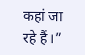कहां जा रहे हैं।”